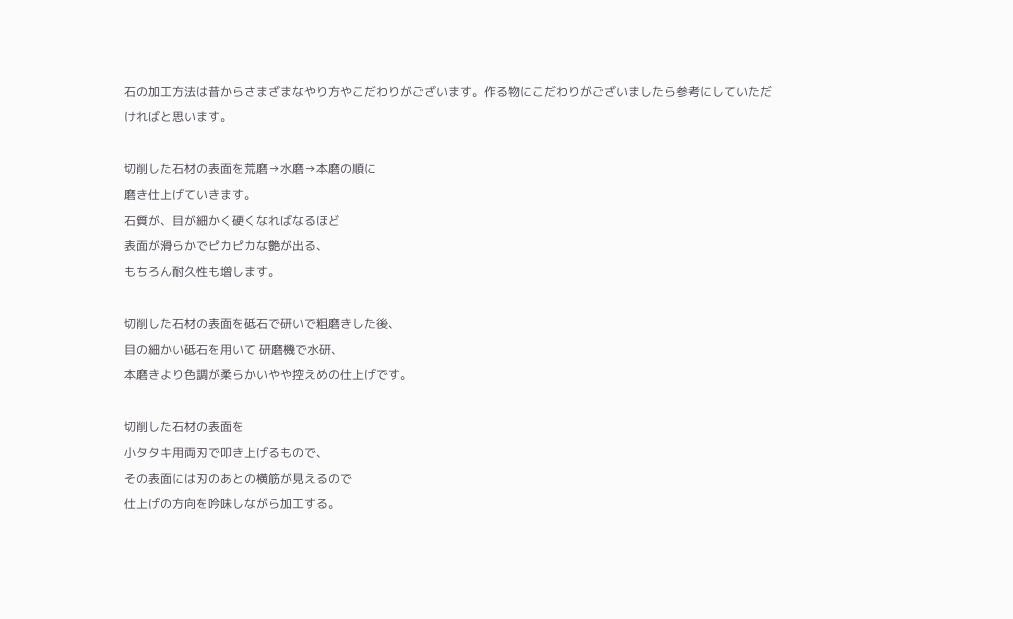石の加工方法は昔からさまざまなやり方やこだわりがございます。作る物にこだわりがございましたら参考にしていただければと思います。

切削した石材の表面を荒磨→水磨→本磨の順に
磨き仕上げていきます。
石質が、目が細かく硬くなればなるほど
表面が滑らかでピカピカな艶が出る、
もちろん耐久性も増します。

切削した石材の表面を砥石で研いで粗磨きした後、
目の細かい砥石を用いて 研磨機で水研、
本磨きより色調が柔らかいやや控えめの仕上げです。

切削した石材の表面を
小タタキ用両刃で叩き上げるもので、
その表面には刃のあとの横筋が見えるので
仕上げの方向を吟味しながら加工する。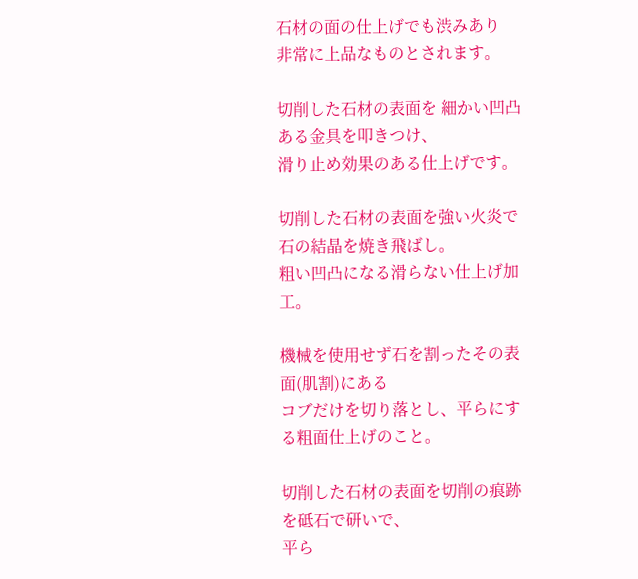石材の面の仕上げでも渋みあり
非常に上品なものとされます。

切削した石材の表面を 細かい凹凸ある金具を叩きつけ、
滑り止め効果のある仕上げです。

切削した石材の表面を強い火炎で
石の結晶を焼き飛ばし。
粗い凹凸になる滑らない仕上げ加工。

機械を使用せず石を割ったその表面(肌割)にある
コブだけを切り落とし、平らにする粗面仕上げのこと。

切削した石材の表面を切削の痕跡を砥石で研いで、
平ら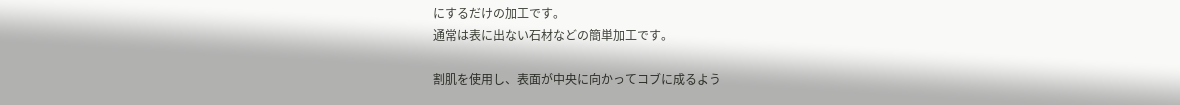にするだけの加工です。
通常は表に出ない石材などの簡単加工です。

割肌を使用し、表面が中央に向かってコブに成るよう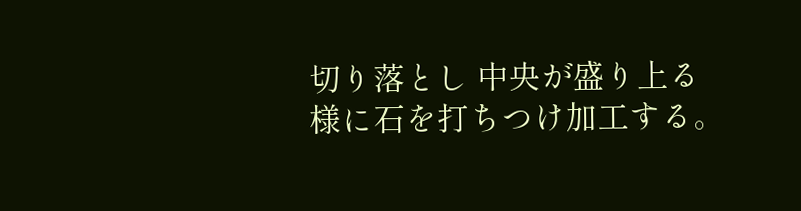切り落とし 中央が盛り上る様に石を打ちつけ加工する。